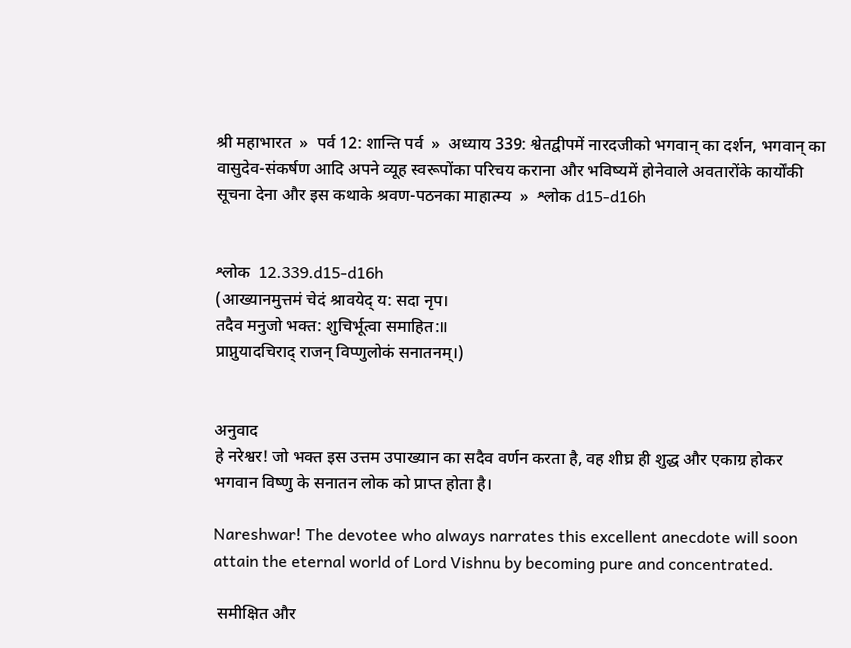श्री महाभारत  »  पर्व 12: शान्ति पर्व  »  अध्याय 339: श्वेतद्वीपमें नारदजीको भगवान् का दर्शन, भगवान् का वासुदेव-संकर्षण आदि अपने व्यूह स्वरूपोंका परिचय कराना और भविष्यमें होनेवाले अवतारोंके कार्योंकी सूचना देना और इस कथाके श्रवण-पठनका माहात्म्य  »  श्लोक d15-d16h


श्लोक  12.339.d15-d16h
(आख्यानमुत्तमं चेदं श्रावयेद् य: सदा नृप।
तदैव मनुजो भक्त: शुचिर्भूत्वा समाहित:॥
प्राप्नुयादचिराद् राजन् विप्णुलोकं सनातनम्।)


अनुवाद
हे नरेश्वर! जो भक्त इस उत्तम उपाख्यान का सदैव वर्णन करता है, वह शीघ्र ही शुद्ध और एकाग्र होकर भगवान विष्णु के सनातन लोक को प्राप्त होता है।

Nareshwar! The devotee who always narrates this excellent anecdote will soon attain the eternal world of Lord Vishnu by becoming pure and concentrated.

 समीक्षित और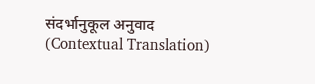संदर्भानुकूल अनुवाद (Contextual Translation)